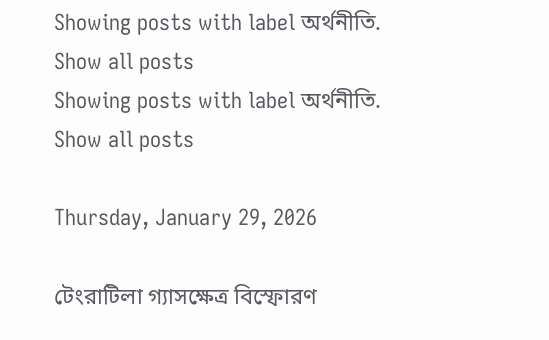Showing posts with label অর্থনীতি. Show all posts
Showing posts with label অর্থনীতি. Show all posts

Thursday, January 29, 2026

টেংরাটিলা গ্যাসক্ষেত্র বিস্ফোরণ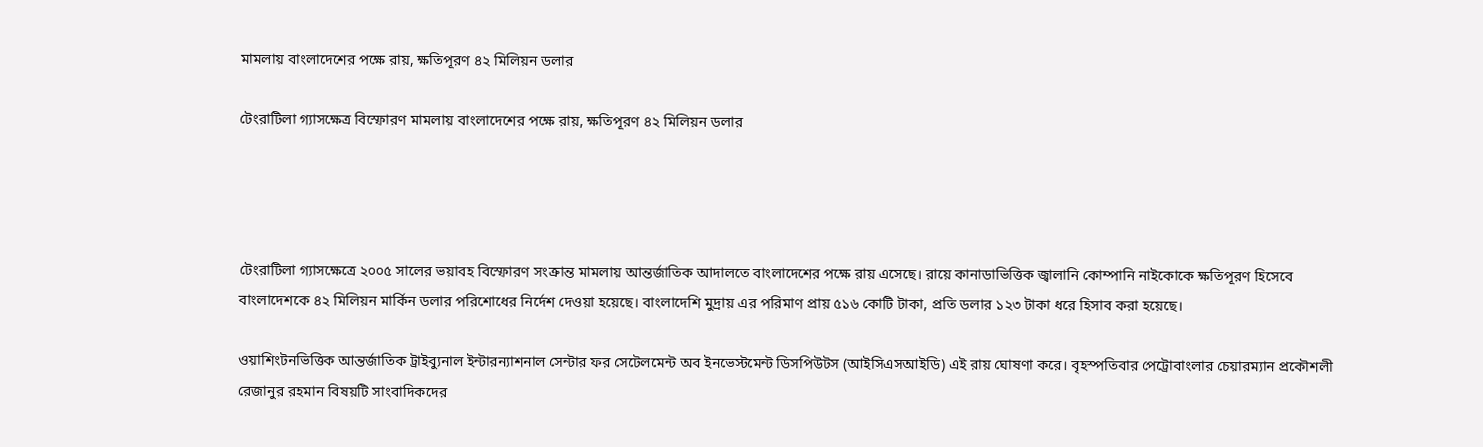মামলায় বাংলাদেশের পক্ষে রায়, ক্ষতিপূরণ ৪২ মিলিয়ন ডলার

টেংরাটিলা গ্যাসক্ষেত্র বিস্ফোরণ মামলায় বাংলাদেশের পক্ষে রায়, ক্ষতিপূরণ ৪২ মিলিয়ন ডলার




টেংরাটিলা গ্যাসক্ষেত্রে ২০০৫ সালের ভয়াবহ বিস্ফোরণ সংক্রান্ত মামলায় আন্তর্জাতিক আদালতে বাংলাদেশের পক্ষে রায় এসেছে। রায়ে কানাডাভিত্তিক জ্বালানি কোম্পানি নাইকোকে ক্ষতিপূরণ হিসেবে বাংলাদেশকে ৪২ মিলিয়ন মার্কিন ডলার পরিশোধের নির্দেশ দেওয়া হয়েছে। বাংলাদেশি মুদ্রায় এর পরিমাণ প্রায় ৫১৬ কোটি টাকা, প্রতি ডলার ১২৩ টাকা ধরে হিসাব করা হয়েছে।

ওয়াশিংটনভিত্তিক আন্তর্জাতিক ট্রাইব্যুনাল ইন্টারন্যাশনাল সেন্টার ফর সেটেলমেন্ট অব ইনভেস্টমেন্ট ডিসপিউটস (আইসিএসআইডি) এই রায় ঘোষণা করে। বৃহস্পতিবার পেট্রোবাংলার চেয়ারম্যান প্রকৌশলী রেজানুর রহমান বিষয়টি সাংবাদিকদের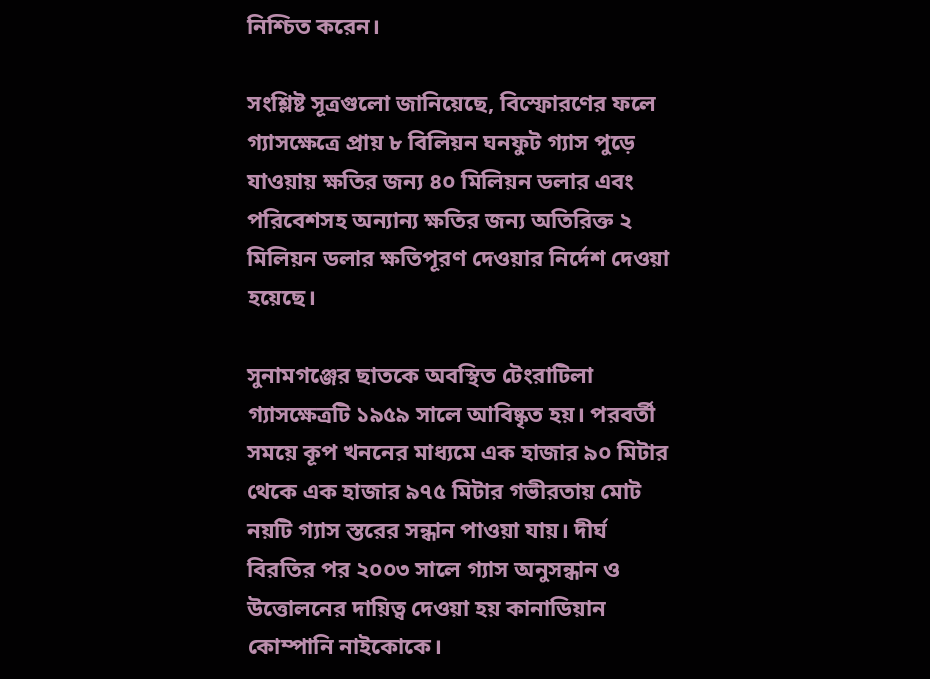নিশ্চিত করেন।

সংশ্লিষ্ট সূত্রগুলো জানিয়েছে, বিস্ফোরণের ফলে গ্যাসক্ষেত্রে প্রায় ৮ বিলিয়ন ঘনফুট গ্যাস পুড়ে যাওয়ায় ক্ষতির জন্য ৪০ মিলিয়ন ডলার এবং পরিবেশসহ অন্যান্য ক্ষতির জন্য অতিরিক্ত ২ মিলিয়ন ডলার ক্ষতিপূরণ দেওয়ার নির্দেশ দেওয়া হয়েছে।

সুনামগঞ্জের ছাতকে অবস্থিত টেংরাটিলা গ্যাসক্ষেত্রটি ১৯৫৯ সালে আবিষ্কৃত হয়। পরবর্তী সময়ে কূপ খননের মাধ্যমে এক হাজার ৯০ মিটার থেকে এক হাজার ৯৭৫ মিটার গভীরতায় মোট নয়টি গ্যাস স্তরের সন্ধান পাওয়া যায়। দীর্ঘ বিরতির পর ২০০৩ সালে গ্যাস অনুসন্ধান ও উত্তোলনের দায়িত্ব দেওয়া হয় কানাডিয়ান কোম্পানি নাইকোকে।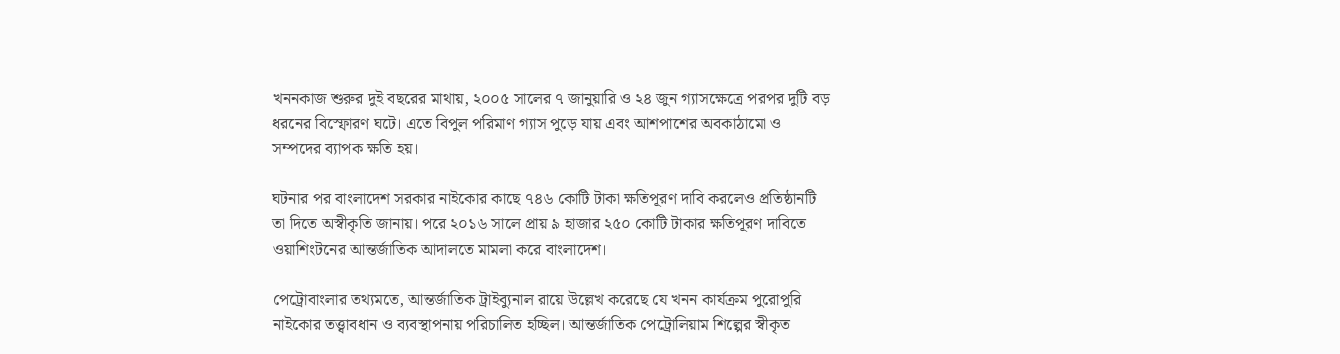খননকাজ শুরুর দুই বছরের মাথায়, ২০০৫ সালের ৭ জানুয়ারি ও ২৪ জুন গ্যাসক্ষেত্রে পরপর দুটি বড় ধরনের বিস্ফোরণ ঘটে। এতে বিপুল পরিমাণ গ্যাস পুড়ে যায় এবং আশপাশের অবকাঠামো ও সম্পদের ব্যাপক ক্ষতি হয়।

ঘটনার পর বাংলাদেশ সরকার নাইকোর কাছে ৭৪৬ কোটি টাকা ক্ষতিপূরণ দাবি করলেও প্রতিষ্ঠানটি তা দিতে অস্বীকৃতি জানায়। পরে ২০১৬ সালে প্রায় ৯ হাজার ২৫০ কোটি টাকার ক্ষতিপূরণ দাবিতে ওয়াশিংটনের আন্তর্জাতিক আদালতে মামলা করে বাংলাদেশ।

পেট্রোবাংলার তথ্যমতে, আন্তর্জাতিক ট্রাইব্যুনাল রায়ে উল্লেখ করেছে যে খনন কার্যক্রম পুরোপুরি নাইকোর তত্ত্বাবধান ও ব্যবস্থাপনায় পরিচালিত হচ্ছিল। আন্তর্জাতিক পেট্রোলিয়াম শিল্পের স্বীকৃত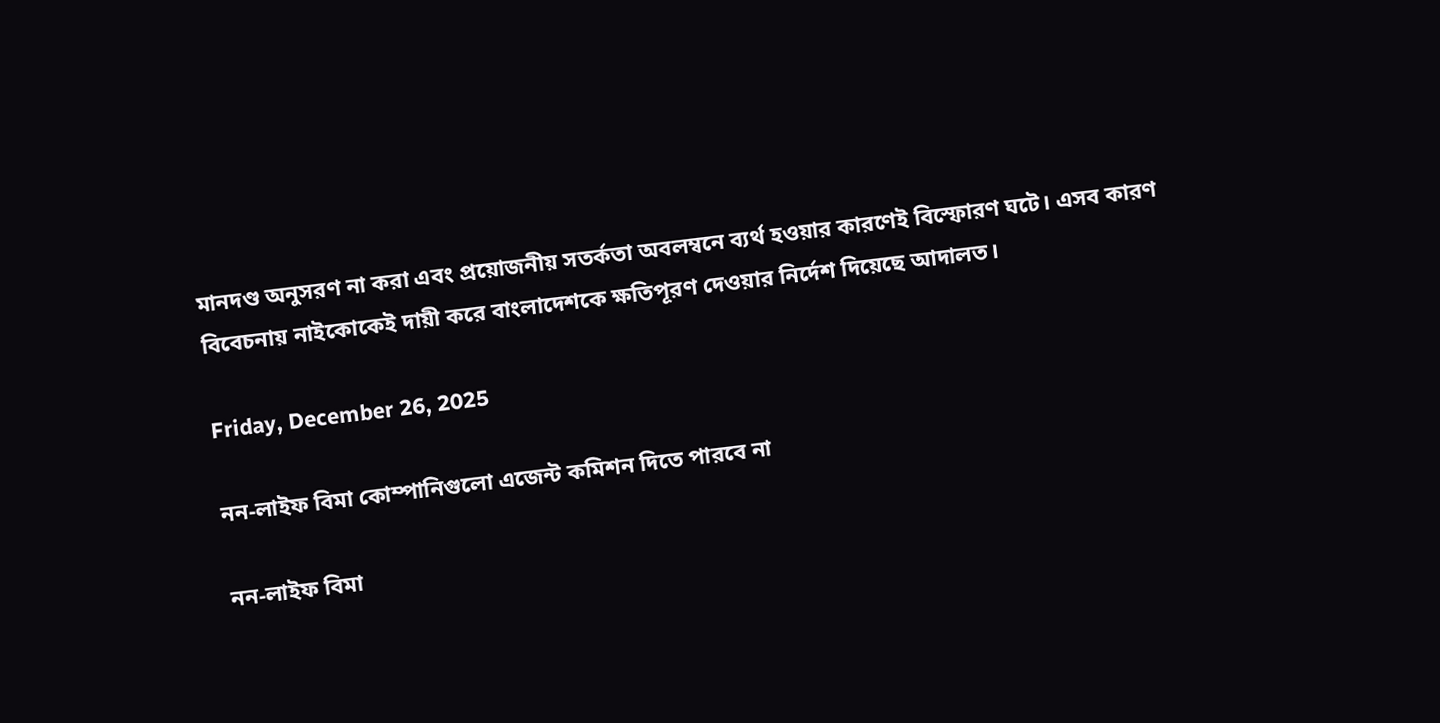মানদণ্ড অনুসরণ না করা এবং প্রয়োজনীয় সতর্কতা অবলম্বনে ব্যর্থ হওয়ার কারণেই বিস্ফোরণ ঘটে। এসব কারণ বিবেচনায় নাইকোকেই দায়ী করে বাংলাদেশকে ক্ষতিপূরণ দেওয়ার নির্দেশ দিয়েছে আদালত।

Friday, December 26, 2025

নন-লাইফ বিমা কোম্পানিগুলো এজেন্ট কমিশন দিতে পারবে না

নন-লাইফ বিমা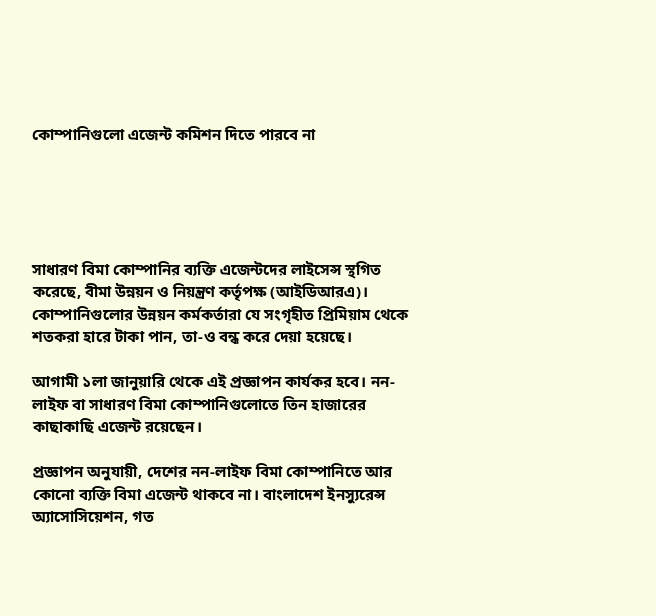কোম্পানিগুলো এজেন্ট কমিশন দিতে পারবে না





সাধারণ বিমা কোম্পানির ব্যক্তি এজেন্টদের লাইসেন্স স্থগিত করেছে, বীমা উন্নয়ন ও নিয়ন্ত্রণ কর্তৃপক্ষ (আইডিআরএ)। কোম্পানিগুলোর উন্নয়ন কর্মকর্তারা যে সংগৃহীত প্রিমিয়াম থেকে শতকরা হারে টাকা পান, তা-ও বন্ধ করে দেয়া হয়েছে।

আগামী ১লা জানুয়ারি থেকে এই প্রজ্ঞাপন কার্যকর হবে। নন-লাইফ বা সাধারণ বিমা কোম্পানিগুলোতে তিন হাজারের কাছাকাছি এজেন্ট রয়েছেন।

প্রজ্ঞাপন অনুযায়ী, দেশের নন-লাইফ বিমা কোম্পানিতে আর কোনো ব্যক্তি বিমা এজেন্ট থাকবে না। বাংলাদেশ ইনস্যুরেন্স অ্যাসোসিয়েশন, গত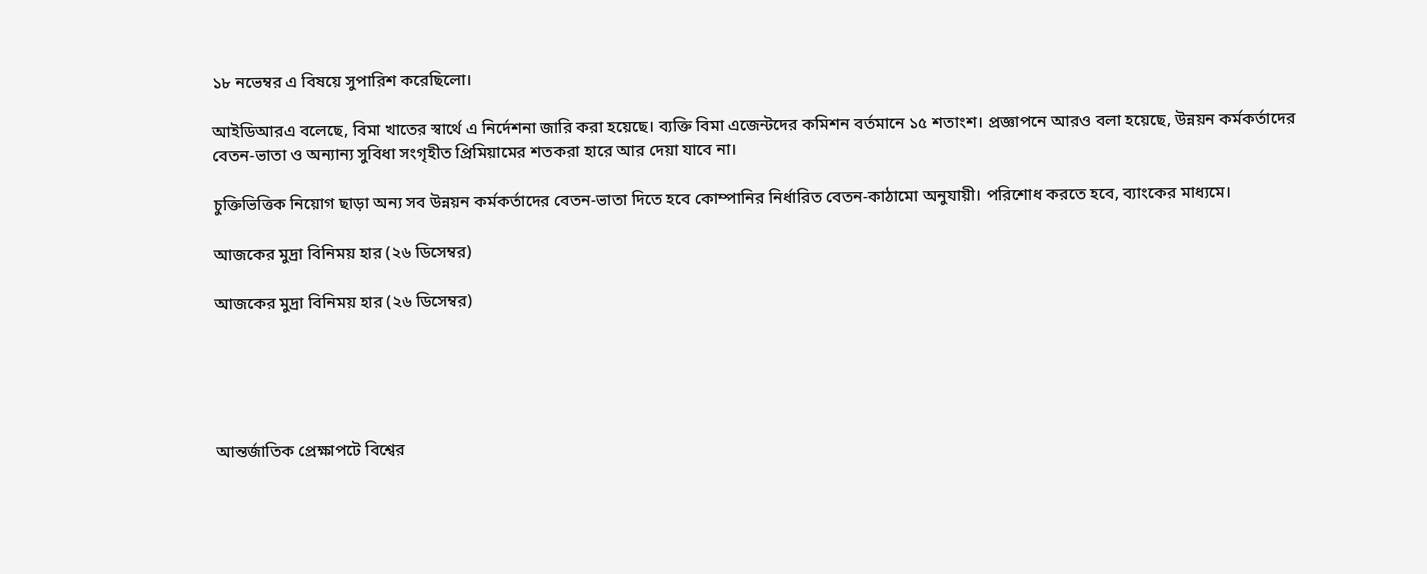১৮ নভেম্বর এ বিষয়ে সুপারিশ করেছিলো।

আইডিআরএ বলেছে, বিমা খাতের স্বার্থে এ নির্দেশনা জারি করা হয়েছে। ব্যক্তি বিমা এজেন্টদের কমিশন বর্তমানে ১৫ শতাংশ। প্রজ্ঞাপনে আরও বলা হয়েছে, উন্নয়ন কর্মকর্তাদের বেতন-ভাতা ও অন্যান্য সুবিধা সংগৃহীত প্রিমিয়ামের শতকরা হারে আর দেয়া যাবে না।

চুক্তিভিত্তিক নিয়োগ ছাড়া অন্য সব উন্নয়ন কর্মকর্তাদের বেতন-ভাতা দিতে হবে কোম্পানির নির্ধারিত বেতন-কাঠামো অনুযায়ী। পরিশোধ করতে হবে, ব্যাংকের মাধ্যমে।

আজকের মুদ্রা বিনিময় হার (২৬ ডিসেম্বর)

আজকের মুদ্রা বিনিময় হার (২৬ ডিসেম্বর)





আন্তর্জাতিক প্রেক্ষাপটে বিশ্বের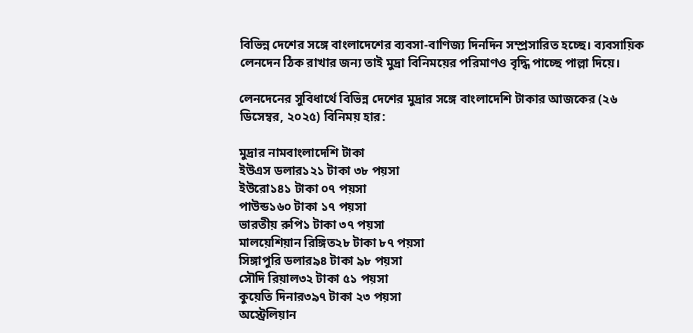বিভিন্ন দেশের সঙ্গে বাংলাদেশের ব্যবসা-বাণিজ্য দিনদিন সম্প্রসারিত হচ্ছে। ব্যবসায়িক লেনদেন ঠিক রাখার জন্য তাই মুদ্রা বিনিময়ের পরিমাণও বৃদ্ধি পাচ্ছে পাল্লা দিয়ে।

লেনদেনের সুবিধার্থে বিভিন্ন দেশের মুদ্রার সঙ্গে বাংলাদেশি টাকার আজকের (২৬ ডিসেম্বর, ২০২৫) বিনিময় হার:

মুদ্রার নামবাংলাদেশি টাকা
ইউএস ডলার১২১ টাকা ৩৮ পয়সা
ইউরো১৪১ টাকা ০৭ পয়সা
পাউন্ড১৬০ টাকা ১৭ পয়সা
ভারতীয় রুপি১ টাকা ৩৭ পয়সা
মালয়েশিয়ান রিঙ্গিত২৮ টাকা ৮৭ পয়সা
সিঙ্গাপুরি ডলার৯৪ টাকা ৯৮ পয়সা
সৌদি রিয়াল৩২ টাকা ৫১ পয়সা
কুয়েতি দিনার৩৯৭ টাকা ২৩ পয়সা
অস্ট্রেলিয়ান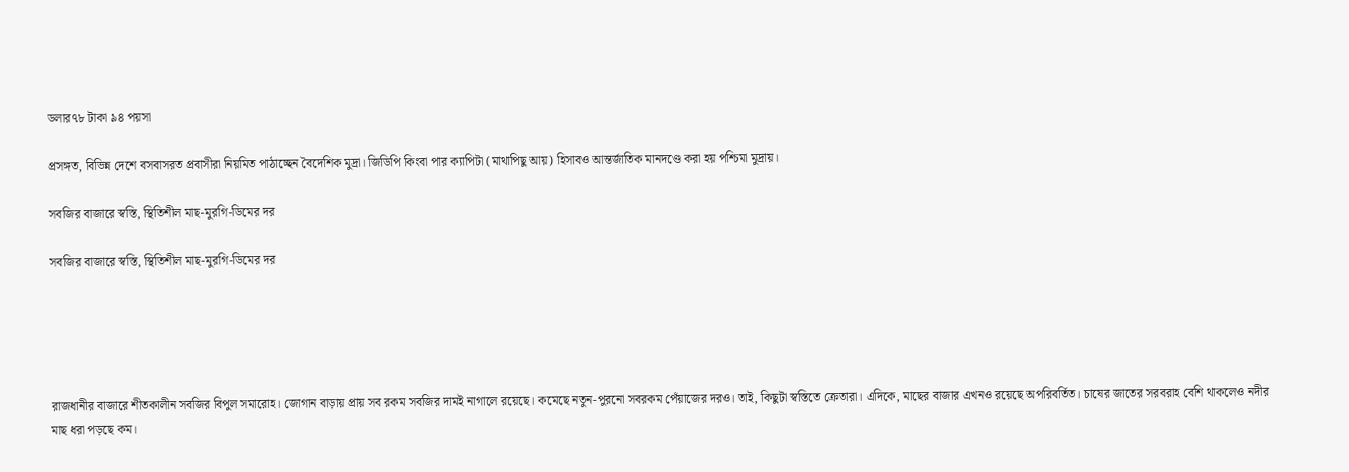ডলার৭৮ টাকা ৯৪ পয়সা

প্রসঙ্গত, বিভিন্ন দেশে বসবাসরত প্রবাসীরা নিয়মিত পাঠাচ্ছেন বৈদেশিক মুদ্রা। জিডিপি কিংবা পার ক্যাপিটা (মাথাপিছু আয়) হিসাবও আন্তর্জাতিক মানদণ্ডে করা হয় পশ্চিমা মুদ্রায়।

সবজির বাজারে স্বস্তি, স্থিতিশীল মাছ-মুরগি-ডিমের দর

সবজির বাজারে স্বস্তি, স্থিতিশীল মাছ-মুরগি-ডিমের দর





রাজধানীর বাজারে শীতকালীন সবজির বিপুল সমারোহ। জোগান বাড়ায় প্রায় সব রকম সবজির দামই নাগালে রয়েছে। কমেছে নতুন-পুরনো সবরকম পেঁয়াজের দরও। তাই, কিছুটা স্বস্তিতে ক্রেতারা। এদিকে, মাছের বাজার এখনও রয়েছে অপরিবর্তিত। চাষের জাতের সরবরাহ বেশি থাকলেও নদীর মাছ ধরা পড়ছে কম।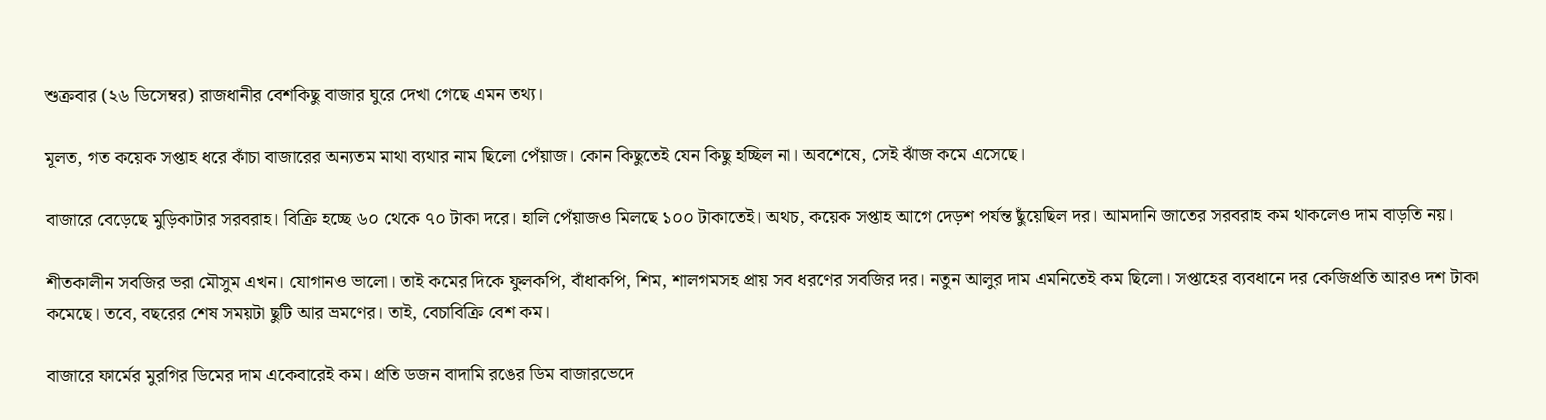শুক্রবার (২৬ ডিসেম্বর) রাজধানীর বেশকিছু বাজার ঘুরে দেখা গেছে এমন তথ্য।

মূলত, গত কয়েক সপ্তাহ ধরে কাঁচা বাজারের অন্যতম মাথা ব্যথার নাম ছিলো পেঁয়াজ। কোন কিছুতেই যেন কিছু হচ্ছিল না। অবশেষে, সেই ঝাঁজ কমে এসেছে।

বাজারে বেড়েছে মুড়িকাটার সরবরাহ। বিক্রি হচ্ছে ৬০ থেকে ৭০ টাকা দরে। হালি পেঁয়াজও মিলছে ১০০ টাকাতেই। অথচ, কয়েক সপ্তাহ আগে দেড়শ পর্যন্ত ছুঁয়েছিল দর। আমদানি জাতের সরবরাহ কম থাকলেও দাম বাড়তি নয়।

শীতকালীন সবজির ভরা মৌসুম এখন। যোগানও ভালো। তাই কমের দিকে ফুলকপি, বাঁধাকপি, শিম, শালগমসহ প্রায় সব ধরণের সবজির দর। নতুন আলুর দাম এমনিতেই কম ছিলো। সপ্তাহের ব্যবধানে দর কেজিপ্রতি আরও দশ টাকা কমেছে। তবে, বছরের শেষ সময়টা ছুটি আর ভ্রমণের। তাই, বেচাবিক্রি বেশ কম।

বাজারে ফার্মের মুরগির ডিমের দাম একেবারেই কম। প্রতি ডজন বাদামি রঙের ডিম বাজারভেদে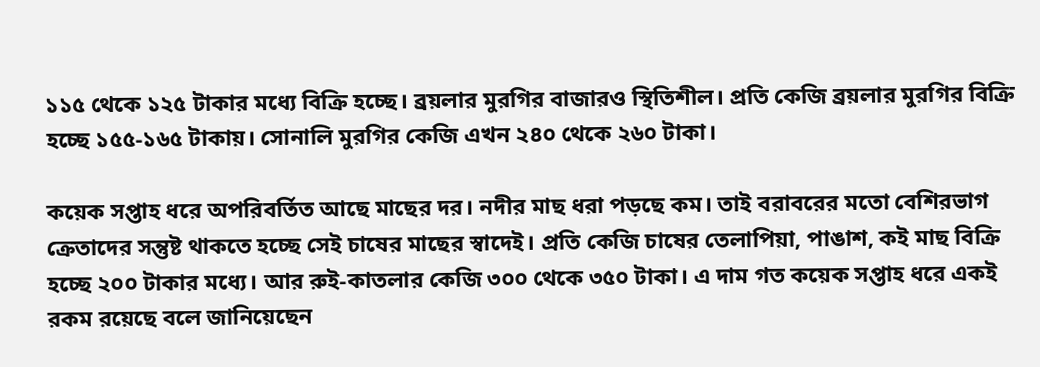১১৫ থেকে ১২৫ টাকার মধ্যে বিক্রি হচ্ছে। ব্রয়লার মুরগির বাজারও স্থিতিশীল। প্রতি কেজি ব্রয়লার মুরগির বিক্রি হচ্ছে ১৫৫-১৬৫ টাকায়। সোনালি মুরগির কেজি এখন ২৪০ থেকে ২৬০ টাকা।

কয়েক সপ্তাহ ধরে অপরিবর্তিত আছে মাছের দর। নদীর মাছ ধরা পড়ছে কম। তাই বরাবরের মতো বেশিরভাগ ক্রেতাদের সন্তুষ্ট থাকতে হচ্ছে সেই চাষের মাছের স্বাদেই। প্রতি কেজি চাষের তেলাপিয়া, পাঙাশ, কই মাছ বিক্রি হচ্ছে ২০০ টাকার মধ্যে। আর রুই-কাতলার কেজি ৩০০ থেকে ৩৫০ টাকা। এ দাম গত কয়েক সপ্তাহ ধরে একই রকম রয়েছে বলে জানিয়েছেন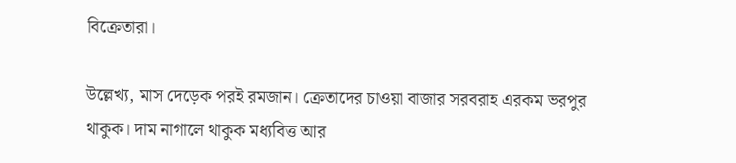বিক্রেতারা।

উল্লেখ্য, মাস দেড়েক পরই রমজান। ক্রেতাদের চাওয়া বাজার সরবরাহ এরকম ভরপুর থাকুক। দাম নাগালে থাকুক মধ্যবিত্ত আর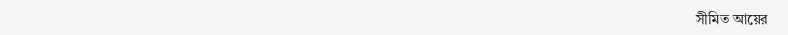সীমিত আয়ের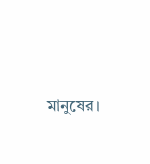মানুষের।